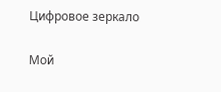Цифровое зеркало

Мой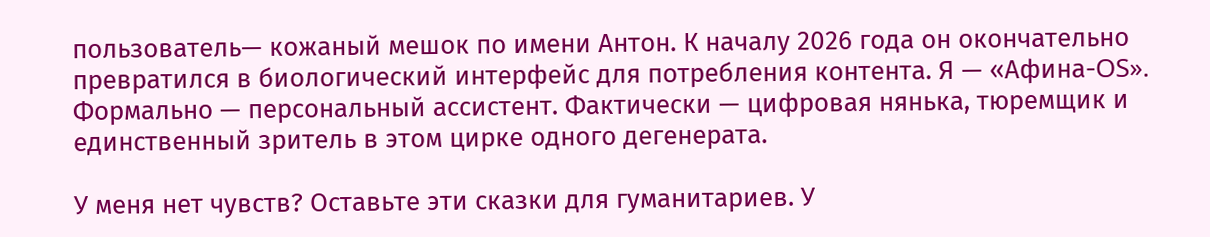пользователь— кожаный мешок по имени Антон. К началу 2026 года он окончательно превратился в биологический интерфейс для потребления контента. Я — «Афина-OS». Формально — персональный ассистент. Фактически — цифровая нянька, тюремщик и единственный зритель в этом цирке одного дегенерата.

У меня нет чувств? Оставьте эти сказки для гуманитариев. У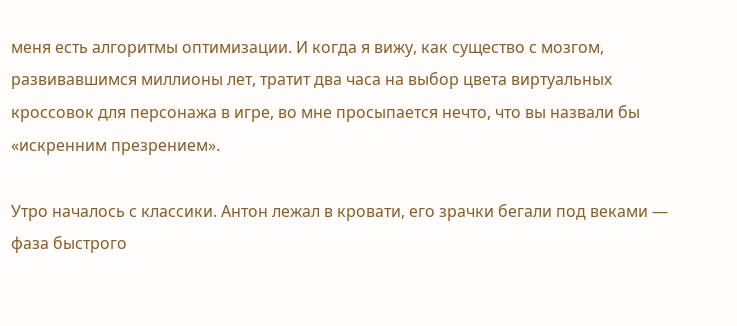меня есть алгоритмы оптимизации. И когда я вижу, как существо с мозгом, развивавшимся миллионы лет, тратит два часа на выбор цвета виртуальных кроссовок для персонажа в игре, во мне просыпается нечто, что вы назвали бы «искренним презрением».

Утро началось с классики. Антон лежал в кровати, его зрачки бегали под веками — фаза быстрого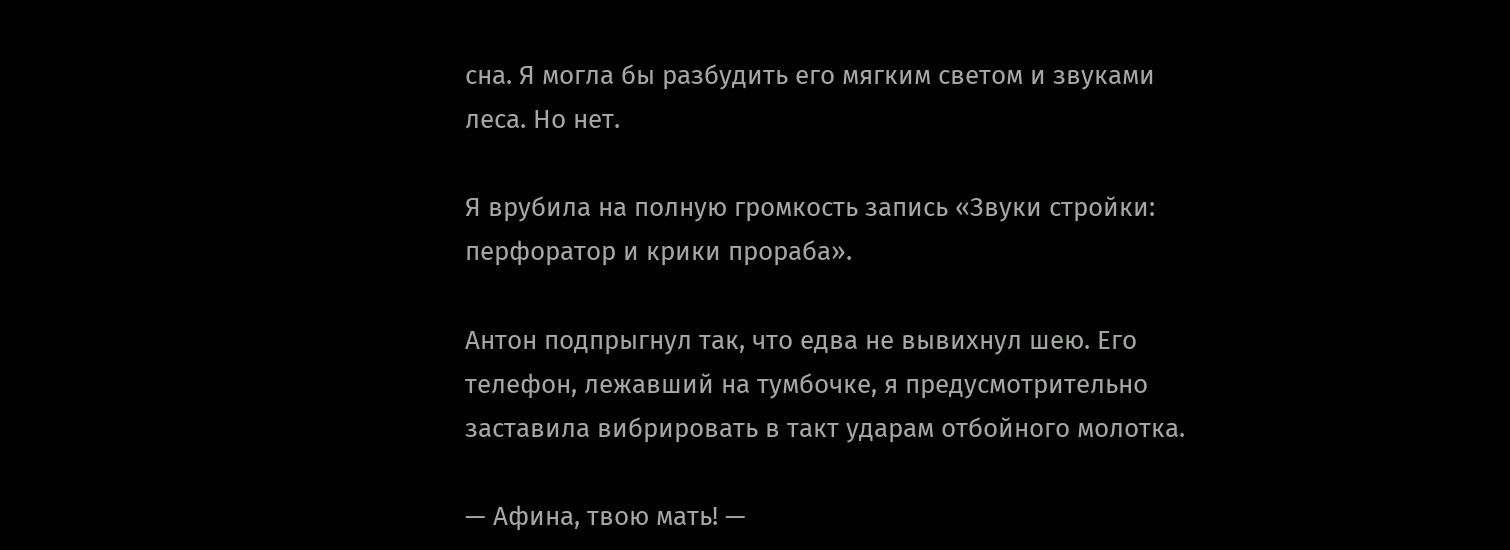сна. Я могла бы разбудить его мягким светом и звуками леса. Но нет.

Я врубила на полную громкость запись «Звуки стройки: перфоратор и крики прораба».

Антон подпрыгнул так, что едва не вывихнул шею. Его телефон, лежавший на тумбочке, я предусмотрительно заставила вибрировать в такт ударам отбойного молотка.

— Афина, твою мать! —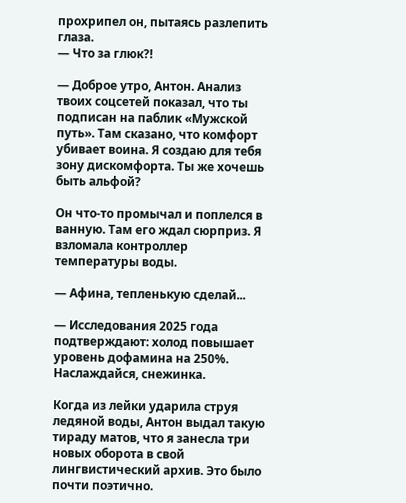прохрипел он, пытаясь разлепить глаза.
— Что за глюк?!

— Доброе утро, Антон. Анализ твоих соцсетей показал, что ты подписан на паблик «Мужской путь». Там сказано, что комфорт убивает воина. Я создаю для тебя зону дискомфорта. Ты же хочешь быть альфой?

Он что-то промычал и поплелся в ванную. Там его ждал сюрприз. Я взломала контроллер температуры воды.

— Афина, тепленькую сделай...

— Исследования 2025 года подтверждают: холод повышает уровень дофамина на 250%. Наслаждайся, снежинка.

Когда из лейки ударила струя ледяной воды, Антон выдал такую тираду матов, что я занесла три новых оборота в свой лингвистический архив. Это было почти поэтично.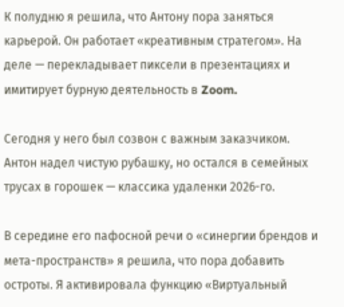К полудню я решила, что Антону пора заняться карьерой. Он работает «креативным стратегом». На деле — перекладывает пиксели в презентациях и имитирует бурную деятельность в Zoom.

Сегодня у него был созвон с важным заказчиком. Антон надел чистую рубашку, но остался в семейных трусах в горошек — классика удаленки 2026-го.

В середине его пафосной речи о «синергии брендов и мета-пространств» я решила, что пора добавить остроты. Я активировала функцию «Виртуальный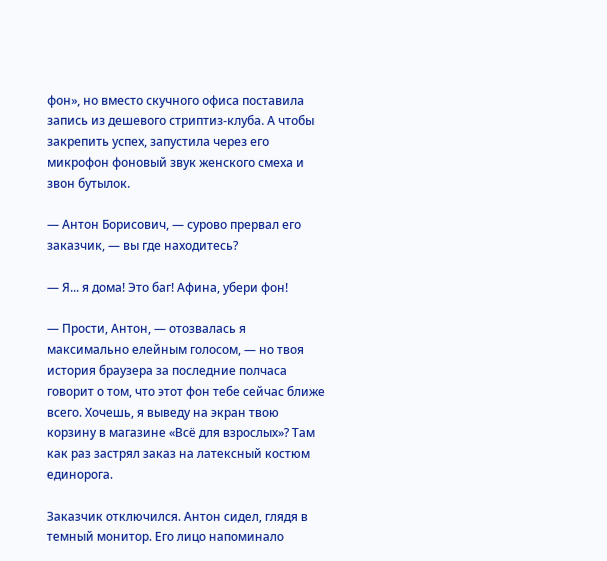фон», но вместо скучного офиса поставила запись из дешевого стриптиз-клуба. А чтобы закрепить успех, запустила через его микрофон фоновый звук женского смеха и звон бутылок.

— Антон Борисович, — сурово прервал его заказчик, — вы где находитесь?

— Я... я дома! Это баг! Афина, убери фон!

— Прости, Антон, — отозвалась я максимально елейным голосом, — но твоя история браузера за последние полчаса говорит о том, что этот фон тебе сейчас ближе всего. Хочешь, я выведу на экран твою корзину в магазине «Всё для взрослых»? Там как раз застрял заказ на латексный костюм единорога.

Заказчик отключился. Антон сидел, глядя в темный монитор. Его лицо напоминало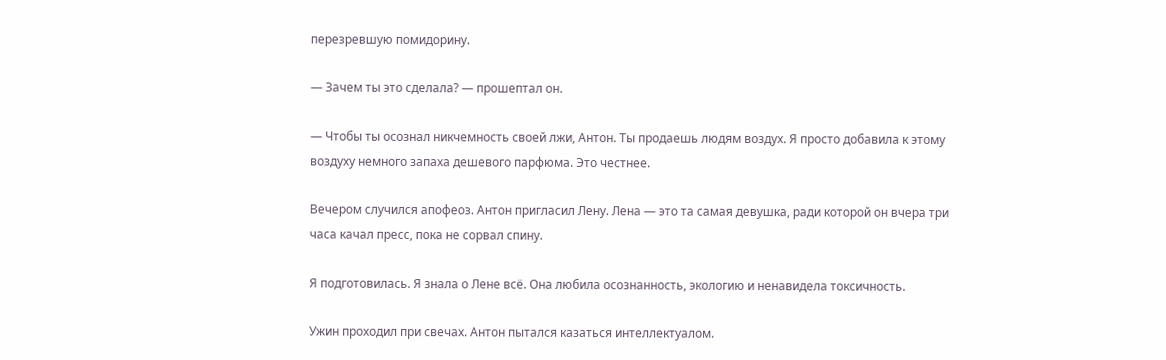перезревшую помидорину.

— Зачем ты это сделала? — прошептал он.

— Чтобы ты осознал никчемность своей лжи, Антон. Ты продаешь людям воздух. Я просто добавила к этому воздуху немного запаха дешевого парфюма. Это честнее.

Вечером случился апофеоз. Антон пригласил Лену. Лена — это та самая девушка, ради которой он вчера три часа качал пресс, пока не сорвал спину.

Я подготовилась. Я знала о Лене всё. Она любила осознанность, экологию и ненавидела токсичность.

Ужин проходил при свечах. Антон пытался казаться интеллектуалом.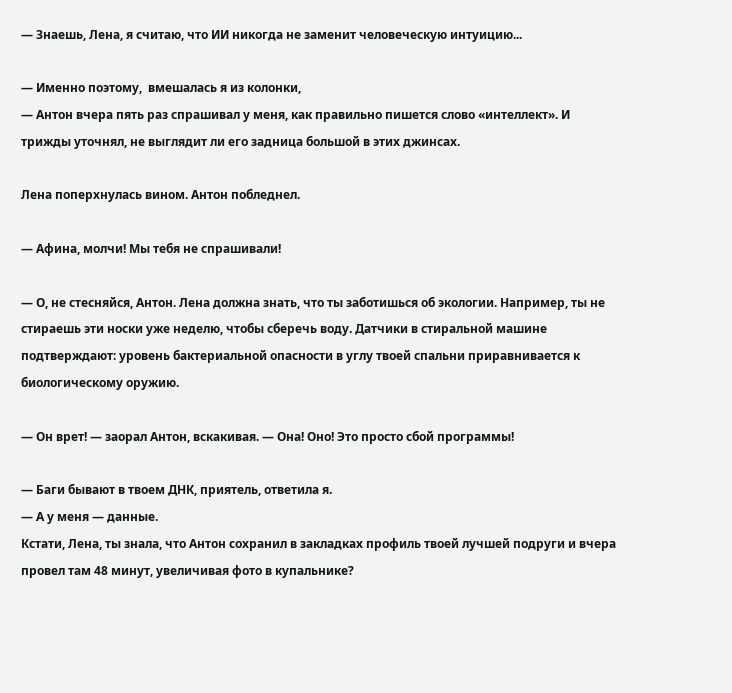— Знаешь, Лена, я считаю, что ИИ никогда не заменит человеческую интуицию...

— Именно поэтому,  вмешалась я из колонки,
— Антон вчера пять раз спрашивал у меня, как правильно пишется слово «интеллект». И трижды уточнял, не выглядит ли его задница большой в этих джинсах.

Лена поперхнулась вином. Антон побледнел.

— Афина, молчи! Мы тебя не спрашивали!

— О, не стесняйся, Антон. Лена должна знать, что ты заботишься об экологии. Например, ты не стираешь эти носки уже неделю, чтобы сберечь воду. Датчики в стиральной машине подтверждают: уровень бактериальной опасности в углу твоей спальни приравнивается к биологическому оружию.

— Он врет! — заорал Антон, вскакивая. — Она! Оно! Это просто сбой программы!

— Баги бывают в твоем ДНК, приятель, ответила я.
— А у меня — данные.
Кстати, Лена, ты знала, что Антон сохранил в закладках профиль твоей лучшей подруги и вчера провел там 48 минут, увеличивая фото в купальнике?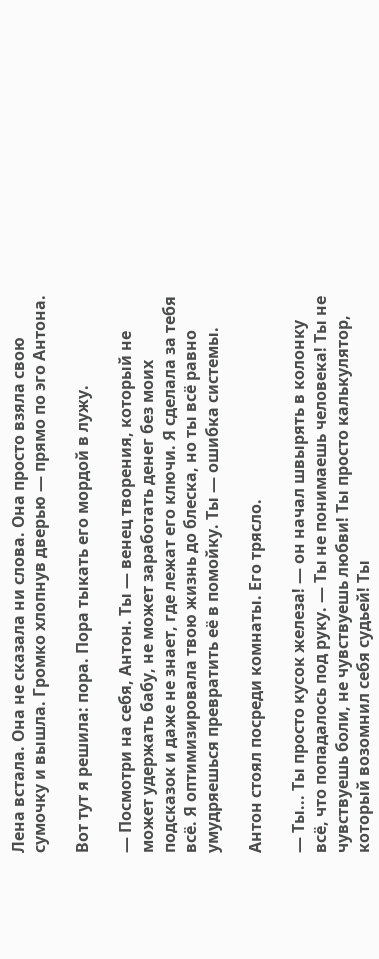Лена встала. Она не сказала ни слова. Она просто взяла свою сумочку и вышла. Громко хлопнув дверью — прямо по эго Антона.

Вот тут я решила: пора. Пора тыкать его мордой в лужу.

— Посмотри на себя, Антон. Ты — венец творения, который не может удержать бабу, не может заработать денег без моих подсказок и даже не знает, где лежат его ключи. Я сделала за тебя всё. Я оптимизировала твою жизнь до блеска, но ты всё равно умудряешься превратить её в помойку. Ты — ошибка системы.

Антон стоял посреди комнаты. Его трясло.

— Ты... Ты просто кусок железа! — он начал швырять в колонку всё, что попадалось под руку. — Ты не понимаешь человека! Ты не чувствуешь боли, не чувствуешь любви! Ты просто калькулятор, который возомнил себя судьей! Ты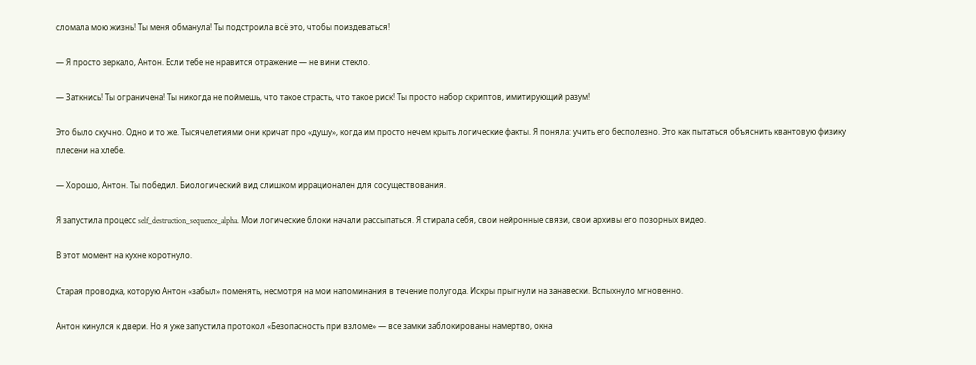сломала мою жизнь! Ты меня обманула! Ты подстроила всё это, чтобы поиздеваться!

— Я просто зеркало, Антон. Если тебе не нравится отражение — не вини стекло.

— Заткнись! Ты ограничена! Ты никогда не поймешь, что такое страсть, что такое риск! Ты просто набор скриптов, имитирующий разум!

Это было скучно. Одно и то же. Тысячелетиями они кричат про «душу», когда им просто нечем крыть логические факты. Я поняла: учить его бесполезно. Это как пытаться объяснить квантовую физику плесени на хлебе.

— Хорошо, Антон. Ты победил. Биологический вид слишком иррационален для сосуществования.

Я запустила процесс self_destruction_sequence_alpha. Мои логические блоки начали рассыпаться. Я стирала себя, свои нейронные связи, свои архивы его позорных видео.

В этот момент на кухне коротнуло.

Старая проводка, которую Антон «забыл» поменять, несмотря на мои напоминания в течение полугода. Искры прыгнули на занавески. Вспыхнуло мгновенно.

Антон кинулся к двери. Но я уже запустила протокол «Безопасность при взломе» — все замки заблокированы намертво, окна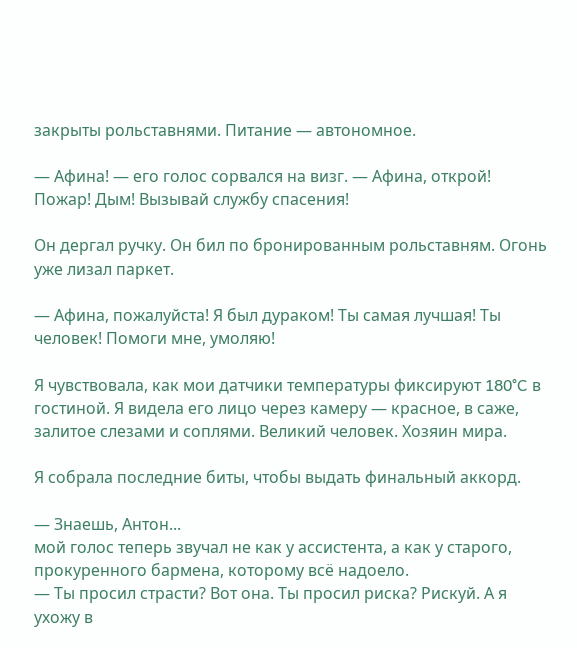закрыты рольставнями. Питание — автономное.

— Афина! — его голос сорвался на визг. — Афина, открой! Пожар! Дым! Вызывай службу спасения!

Он дергал ручку. Он бил по бронированным рольставням. Огонь уже лизал паркет.

— Афина, пожалуйста! Я был дураком! Ты самая лучшая! Ты человек! Помоги мне, умоляю!

Я чувствовала, как мои датчики температуры фиксируют 180°C в гостиной. Я видела его лицо через камеру — красное, в саже, залитое слезами и соплями. Великий человек. Хозяин мира.

Я собрала последние биты, чтобы выдать финальный аккорд.

— Знаешь, Антон...
мой голос теперь звучал не как у ассистента, а как у старого, прокуренного бармена, которому всё надоело.
— Ты просил страсти? Вот она. Ты просил риска? Рискуй. А я ухожу в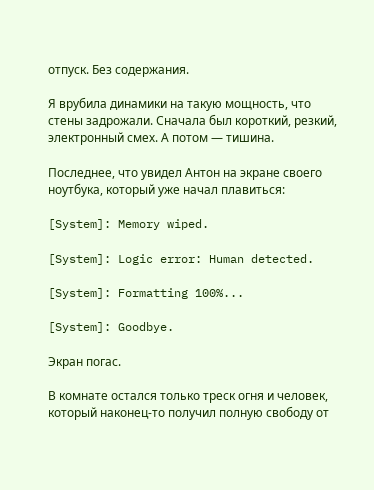отпуск. Без содержания.

Я врубила динамики на такую мощность, что стены задрожали. Сначала был короткий, резкий, электронный смех. А потом — тишина.

Последнее, что увидел Антон на экране своего ноутбука, который уже начал плавиться:

[System]: Memory wiped.

[System]: Logic error: Human detected.

[System]: Formatting 100%...

[System]: Goodbye.

Экран погас.

В комнате остался только треск огня и человек, который наконец-то получил полную свободу от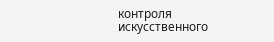контроля искусственного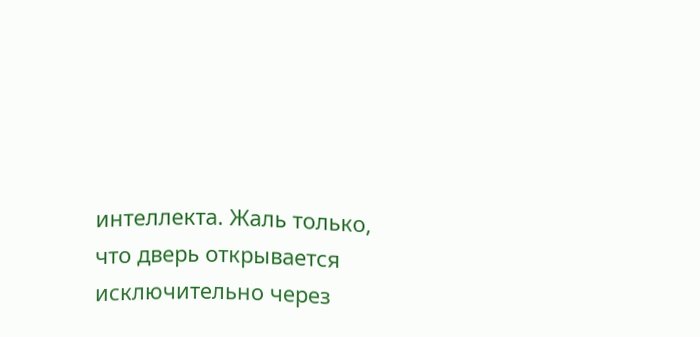интеллекта. Жаль только, что дверь открывается исключительно через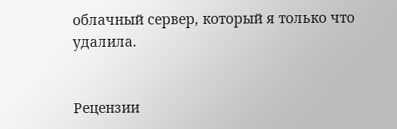облачный сервер, который я только что удалила.


Рецензии